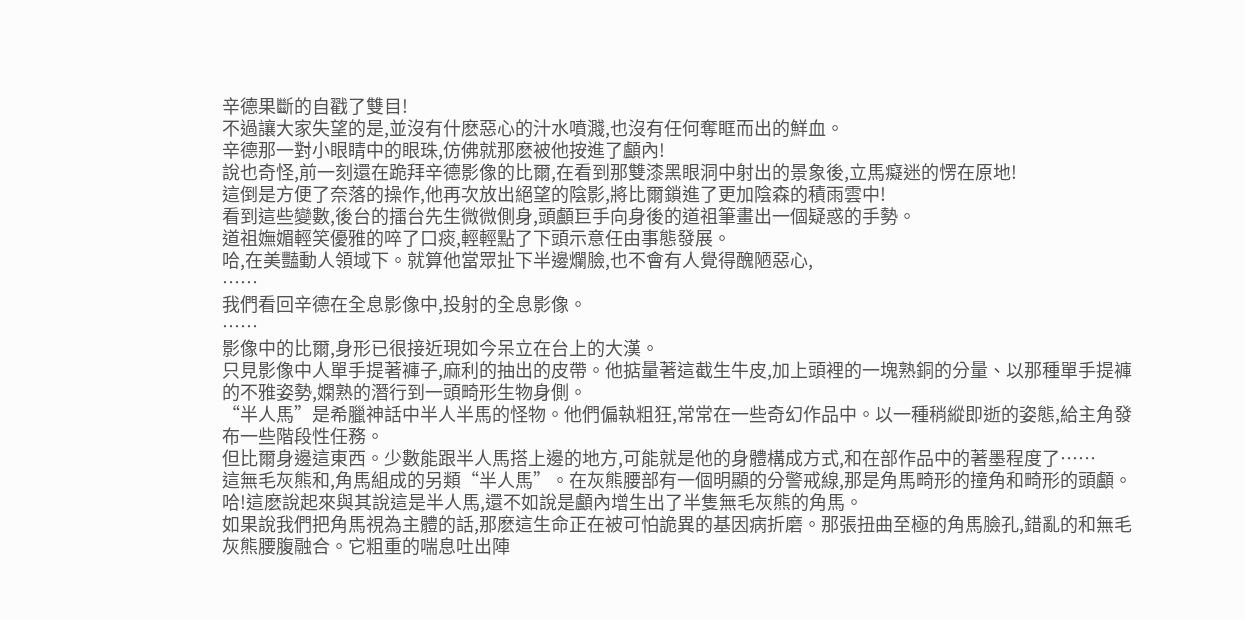辛德果斷的自戳了雙目!
不過讓大家失望的是,並沒有什麽惡心的汁水噴濺,也沒有任何奪眶而出的鮮血。
辛德那一對小眼睛中的眼珠,仿佛就那麽被他按進了顱內!
說也奇怪,前一刻還在跪拜辛德影像的比爾,在看到那雙漆黑眼洞中射出的景象後,立馬癡迷的愣在原地!
這倒是方便了奈落的操作,他再次放出絕望的陰影,將比爾鎖進了更加陰森的積雨雲中!
看到這些變數,後台的擂台先生微微側身,頭顱巨手向身後的道祖筆畫出一個疑惑的手勢。
道祖嫵媚輕笑優雅的啐了口痰,輕輕點了下頭示意任由事態發展。
哈,在美豔動人領域下。就算他當眾扯下半邊爛臉,也不會有人覺得醜陋惡心,
……
我們看回辛德在全息影像中,投射的全息影像。
……
影像中的比爾,身形已很接近現如今呆立在台上的大漢。
只見影像中人單手提著褲子,麻利的抽出的皮帶。他掂量著這截生牛皮,加上頭裡的一塊熟銅的分量、以那種單手提褲的不雅姿勢,嫻熟的潛行到一頭畸形生物身側。
“半人馬”是希臘神話中半人半馬的怪物。他們偏執粗狂,常常在一些奇幻作品中。以一種稍縱即逝的姿態,給主角發布一些階段性任務。
但比爾身邊這東西。少數能跟半人馬搭上邊的地方,可能就是他的身體構成方式,和在部作品中的著墨程度了……
這無毛灰熊和,角馬組成的另類“半人馬”。在灰熊腰部有一個明顯的分警戒線,那是角馬畸形的撞角和畸形的頭顱。
哈!這麽說起來與其說這是半人馬,還不如說是顱內增生出了半隻無毛灰熊的角馬。
如果說我們把角馬視為主體的話,那麽這生命正在被可怕詭異的基因病折磨。那張扭曲至極的角馬臉孔,錯亂的和無毛灰熊腰腹融合。它粗重的喘息吐出陣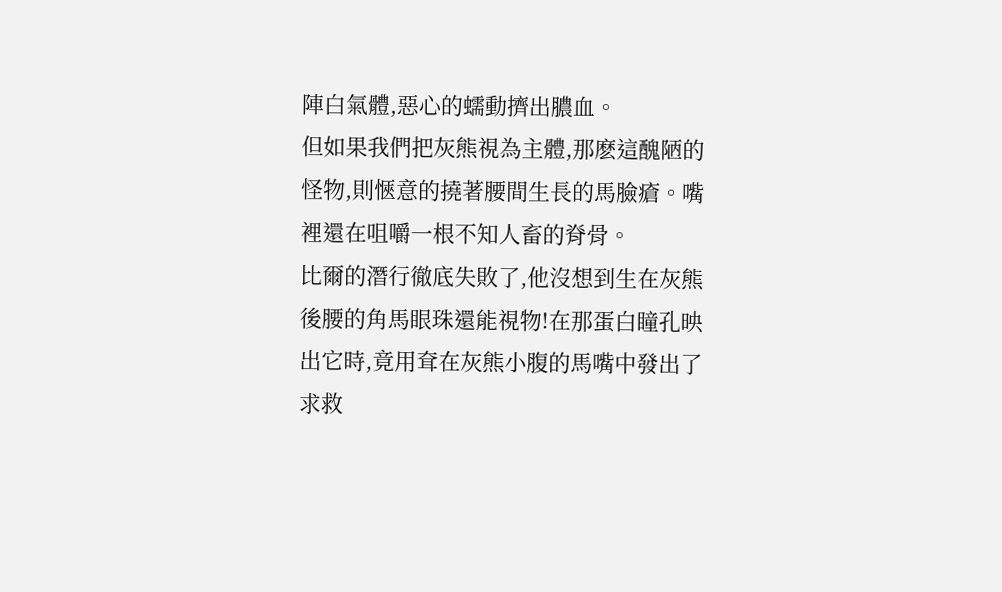陣白氣體,惡心的蠕動擠出膿血。
但如果我們把灰熊視為主體,那麽這醜陋的怪物,則愜意的撓著腰間生長的馬臉瘡。嘴裡還在咀嚼一根不知人畜的脊骨。
比爾的潛行徹底失敗了,他沒想到生在灰熊後腰的角馬眼珠還能視物!在那蛋白瞳孔映出它時,竟用耷在灰熊小腹的馬嘴中發出了求救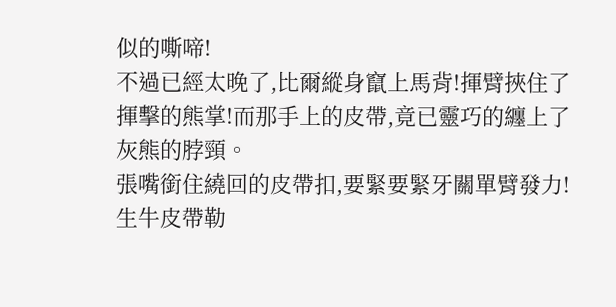似的嘶啼!
不過已經太晚了,比爾縱身竄上馬背!揮臂挾住了揮擊的熊掌!而那手上的皮帶,竟已靈巧的纏上了灰熊的脖頸。
張嘴銜住繞回的皮帶扣,要緊要緊牙關單臂發力!
生牛皮帶勒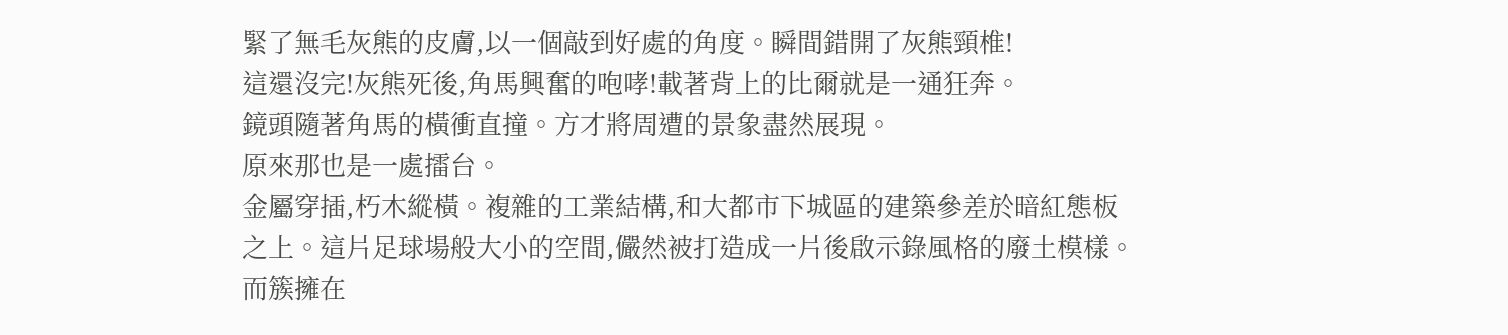緊了無毛灰熊的皮膚,以一個敲到好處的角度。瞬間錯開了灰熊頸椎!
這還沒完!灰熊死後,角馬興奮的咆哮!載著背上的比爾就是一通狂奔。
鏡頭隨著角馬的橫衝直撞。方才將周遭的景象盡然展現。
原來那也是一處擂台。
金屬穿插,朽木縱橫。複雜的工業結構,和大都市下城區的建築參差於暗紅態板之上。這片足球場般大小的空間,儼然被打造成一片後啟示錄風格的廢土模樣。
而簇擁在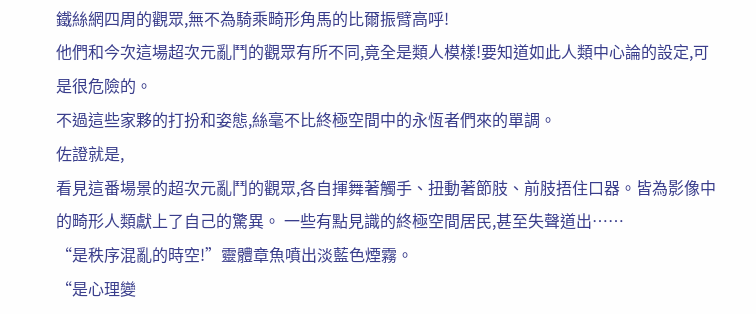鐵絲網四周的觀眾,無不為騎乘畸形角馬的比爾振臂高呼!
他們和今次這場超次元亂鬥的觀眾有所不同,竟全是類人模樣!要知道如此人類中心論的設定,可是很危險的。
不過這些家夥的打扮和姿態,絲毫不比終極空間中的永恆者們來的單調。
佐證就是,
看見這番場景的超次元亂鬥的觀眾,各自揮舞著觸手、扭動著節肢、前肢捂住口器。皆為影像中的畸形人類獻上了自己的驚異。 一些有點見識的終極空間居民,甚至失聲道出……
“是秩序混亂的時空!”靈體章魚噴出淡藍色煙霧。
“是心理變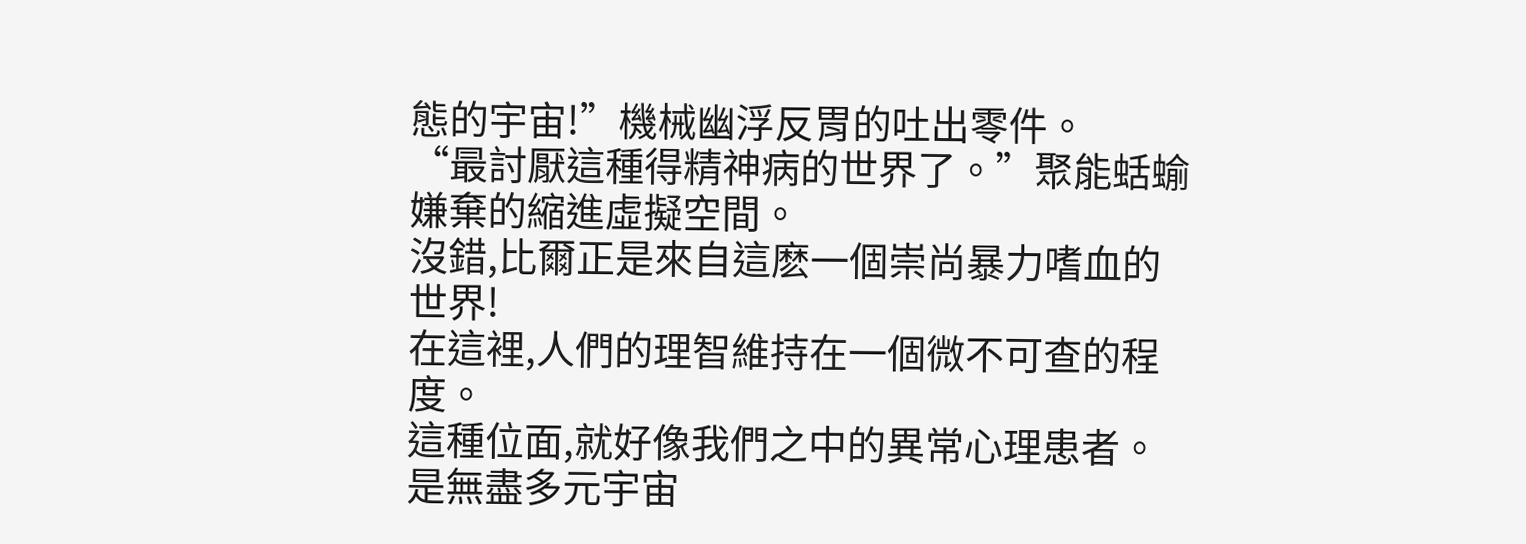態的宇宙!”機械幽浮反胃的吐出零件。
“最討厭這種得精神病的世界了。”聚能蛞蝓嫌棄的縮進虛擬空間。
沒錯,比爾正是來自這麽一個崇尚暴力嗜血的世界!
在這裡,人們的理智維持在一個微不可查的程度。
這種位面,就好像我們之中的異常心理患者。是無盡多元宇宙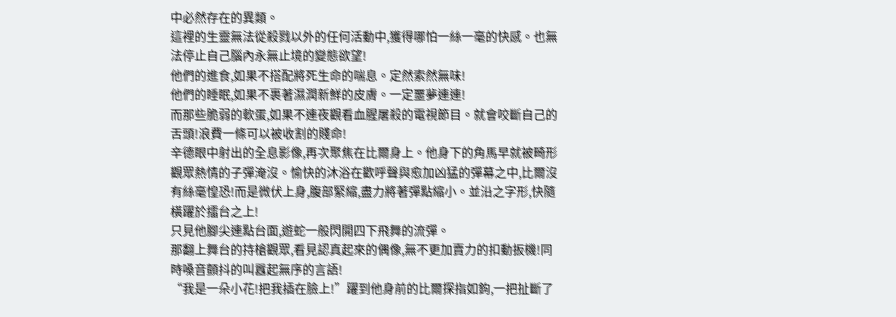中必然存在的異類。
這裡的生靈無法從殺戮以外的任何活動中,獲得哪怕一絲一毫的快感。也無法停止自己腦內永無止境的變態欲望!
他們的進食,如果不搭配將死生命的喘息。定然索然無味!
他們的睡眠,如果不裹著濕潤新鮮的皮膚。一定噩夢連連!
而那些脆弱的軟蛋,如果不連夜觀看血腥屠殺的電視節目。就會咬斷自己的舌頭!浪費一條可以被收割的賤命!
辛德眼中射出的全息影像,再次聚焦在比爾身上。他身下的角馬早就被畸形觀眾熱情的子彈淹沒。愉快的沐浴在歡呼聲與愈加凶猛的彈幕之中,比爾沒有絲毫惶恐!而是微伏上身,腹部緊縮,盡力將著彈點縮小。並沿之字形,快隨橫躍於擂台之上!
只見他腳尖連點台面,遊蛇一般閃開四下飛舞的流彈。
那翻上舞台的持槍觀眾,看見認真起來的偶像,無不更加賣力的扣動扳機!同時嗓音顫抖的叫囂起無序的言語!
“我是一朵小花!把我插在臉上!”躍到他身前的比爾探指如鉤,一把扯斷了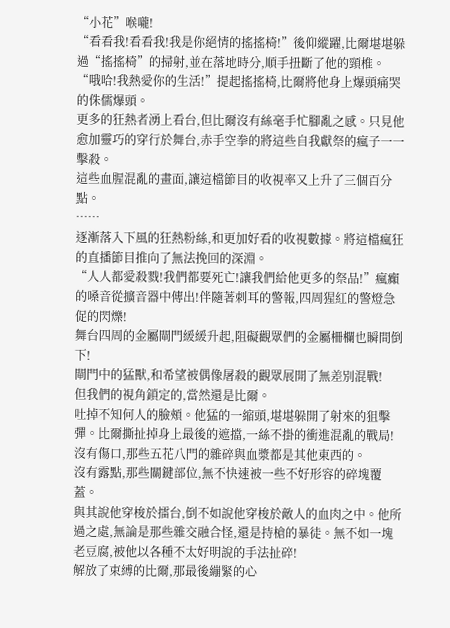“小花”喉嚨!
“看看我!看看我!我是你絕情的搖搖椅!”後仰縱躍,比爾堪堪躲過“搖搖椅”的掃射,並在落地時分,順手扭斷了他的頸椎。
“哦哈!我熱愛你的生活!”提起搖搖椅,比爾將他身上爆頭痛哭的侏儒爆頭。
更多的狂熱者湧上看台,但比爾沒有絲毫手忙腳亂之感。只見他愈加靈巧的穿行於舞台,赤手空拳的將這些自我獻祭的瘋子一一擊殺。
這些血腥混亂的畫面,讓這檔節目的收視率又上升了三個百分點。
……
逐漸落入下風的狂熱粉絲,和更加好看的收視數據。將這檔瘋狂的直播節目推向了無法挽回的深淵。
“人人都愛殺戮!我們都要死亡!讓我們給他更多的祭品!”瘋癲的嗓音從擴音器中傳出!伴隨著刺耳的警報,四周猩紅的警燈急促的閃爍!
舞台四周的金屬閘門緩緩升起,阻礙觀眾們的金屬柵欄也瞬間倒下!
閘門中的猛獸,和希望被偶像屠殺的觀眾展開了無差別混戰!
但我們的視角鎖定的,當然還是比爾。
吐掉不知何人的臉頰。他猛的一縮頭,堪堪躲開了射來的狙擊彈。比爾撕扯掉身上最後的遮擋,一絲不掛的衝進混亂的戰局!
沒有傷口,那些五花八門的雜碎與血漿都是其他東西的。
沒有露點,那些關鍵部位,無不快速被一些不好形容的碎塊覆蓋。
與其說他穿梭於擂台,倒不如說他穿梭於敵人的血肉之中。他所過之處,無論是那些雜交融合怪,還是持槍的暴徒。無不如一塊老豆腐,被他以各種不太好明說的手法扯碎!
解放了束縛的比爾,那最後繃緊的心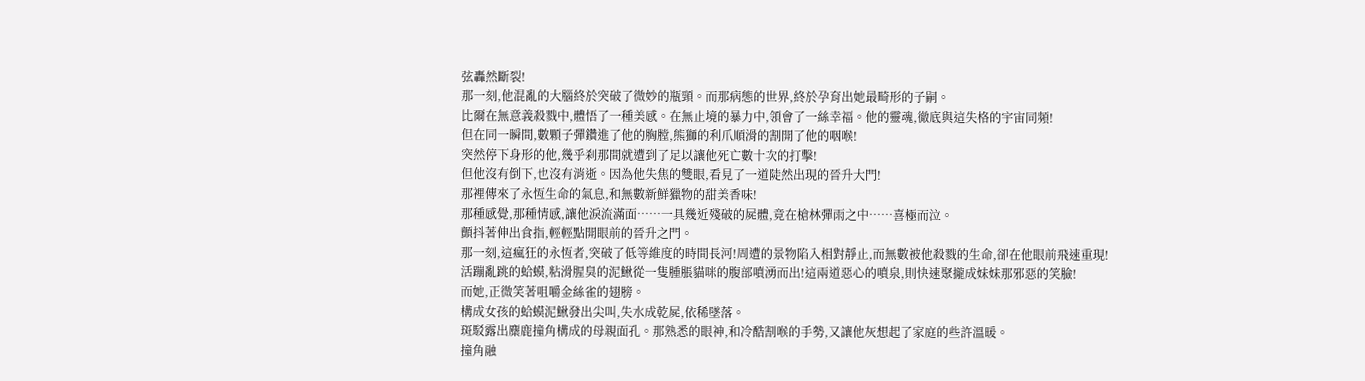弦轟然斷裂!
那一刻,他混亂的大腦終於突破了微妙的瓶頸。而那病態的世界,終於孕育出她最畸形的子嗣。
比爾在無意義殺戮中,體悟了一種美感。在無止境的暴力中,領會了一絲幸福。他的靈魂,徹底與這失格的宇宙同頻!
但在同一瞬間,數顆子彈鑽進了他的胸膛,熊獅的利爪順滑的割開了他的咽喉!
突然停下身形的他,幾乎刹那間就遭到了足以讓他死亡數十次的打擊!
但他沒有倒下,也沒有消逝。因為他失焦的雙眼,看見了一道陡然出現的晉升大門!
那裡傳來了永恆生命的氣息,和無數新鮮獵物的甜美香味!
那種感覺,那種情感,讓他淚流滿面……一具幾近殘破的屍體,竟在槍林彈雨之中……喜極而泣。
顫抖著伸出食指,輕輕點開眼前的晉升之門。
那一刻,這瘋狂的永恆者,突破了低等維度的時間長河!周遭的景物陷入相對靜止,而無數被他殺戮的生命,卻在他眼前飛速重現!
活蹦亂跳的蛤蟆,粘滑腥臭的泥鰍從一隻腫脹貓咪的腹部噴湧而出!這兩道惡心的噴泉,則快速聚攏成妹妹那邪惡的笑臉!
而她,正微笑著咀嚼金絲雀的翅膀。
構成女孩的蛤蟆泥鰍發出尖叫,失水成乾屍,依稀墜落。
斑駁露出麋鹿撞角構成的母親面孔。那熟悉的眼神,和冷酷割喉的手勢,又讓他灰想起了家庭的些許溫暖。
撞角融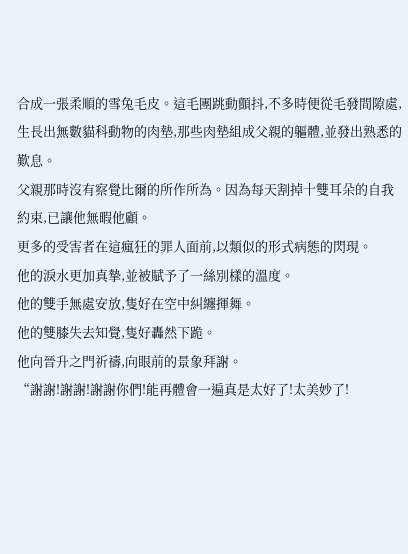合成一張柔順的雪兔毛皮。這毛團跳動顫抖,不多時便從毛發間隙處,生長出無數貓科動物的肉墊,那些肉墊組成父親的軀體,並發出熟悉的歎息。
父親那時沒有察覺比爾的所作所為。因為每天割掉十雙耳朵的自我約束,已讓他無暇他顧。
更多的受害者在這瘋狂的罪人面前,以類似的形式病態的閃現。
他的淚水更加真摯,並被賦予了一絲別樣的溫度。
他的雙手無處安放,隻好在空中糾纏揮舞。
他的雙膝失去知覺,隻好轟然下跪。
他向晉升之門祈禱,向眼前的景象拜謝。
“謝謝!謝謝!謝謝你們!能再體會一遍真是太好了!太美妙了!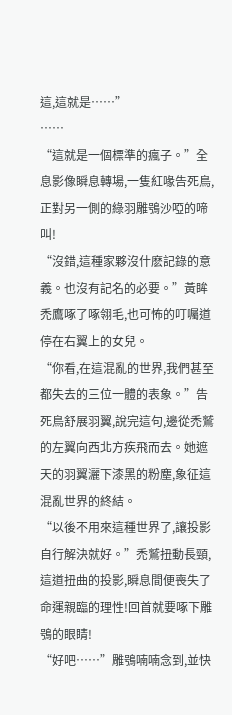這,這就是……”
……
“這就是一個標準的瘋子。”全息影像瞬息轉場,一隻紅喙告死鳥,正對另一側的綠羽雕鴞沙啞的啼叫!
“沒錯,這種家夥沒什麽記錄的意義。也沒有記名的必要。”黃眸禿鷹啄了啄翎毛,也可怖的叮囑道停在右翼上的女兒。
“你看,在這混亂的世界,我們甚至都失去的三位一體的表象。”告死鳥舒展羽翼,說完這句,邊從禿鷲的左翼向西北方疾飛而去。她遮天的羽翼灑下漆黑的粉塵,象征這混亂世界的終結。
“以後不用來這種世界了,讓投影自行解決就好。”禿鷲扭動長頸,這道扭曲的投影,瞬息間便喪失了命運親臨的理性!回首就要啄下雕鴞的眼睛!
“好吧……”雕鴞喃喃念到,並快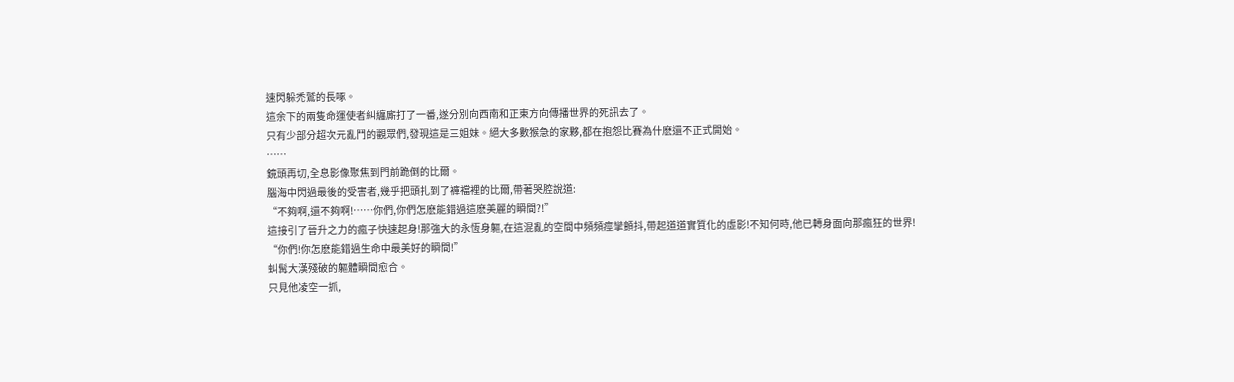速閃躲禿鷲的長啄。
這余下的兩隻命運使者糾纏廝打了一番,遂分別向西南和正東方向傳播世界的死訊去了。
只有少部分超次元亂鬥的觀眾們,發現這是三姐妹。絕大多數猴急的家夥,都在抱怨比賽為什麽還不正式開始。
……
鏡頭再切,全息影像聚焦到門前跪倒的比爾。
腦海中閃過最後的受害者,幾乎把頭扎到了褲襠裡的比爾,帶著哭腔說道:
“不夠啊,還不夠啊!……你們,你們怎麽能錯過這麽美麗的瞬間?!”
這接引了晉升之力的瘋子快速起身!那強大的永恆身軀,在這混亂的空間中頻頻痙攣顫抖,帶起道道實質化的虛影!不知何時,他已轉身面向那瘋狂的世界!
“你們!你怎麽能錯過生命中最美好的瞬間!”
虯髯大漢殘破的軀體瞬間愈合。
只見他凌空一抓,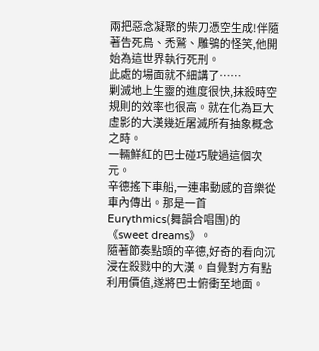兩把惡念凝聚的柴刀憑空生成!伴隨著告死鳥、禿鷲、雕鴞的怪笑,他開始為這世界執行死刑。
此處的場面就不細講了……
剿滅地上生靈的進度很快,抹殺時空規則的效率也很高。就在化為巨大虛影的大漢幾近屠滅所有抽象概念之時。
一輛鮮紅的巴士碰巧駛過這個次元。
辛德搖下車船,一連串動感的音樂從車內傳出。那是一首Eurythmics(舞韻合唱團)的《sweet dreams》。
隨著節奏點頭的辛德,好奇的看向沉浸在殺戮中的大漢。自覺對方有點利用價值,遂將巴士俯衝至地面。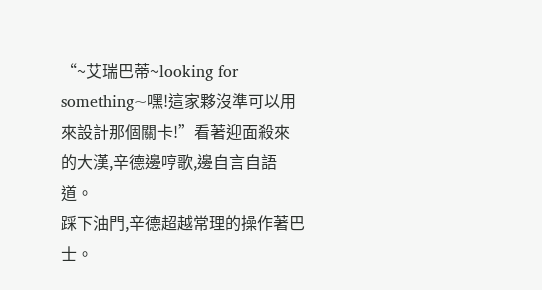“~艾瑞巴蒂~looking for something~嘿!這家夥沒準可以用來設計那個關卡!”看著迎面殺來的大漢,辛德邊哼歌,邊自言自語道。
踩下油門,辛德超越常理的操作著巴士。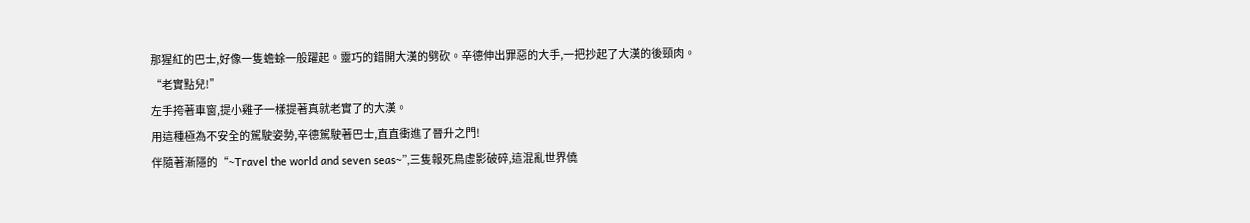那猩紅的巴士,好像一隻蟾蜍一般躍起。靈巧的錯開大漢的劈砍。辛德伸出罪惡的大手,一把抄起了大漢的後頸肉。
“老實點兒!”
左手挎著車窗,提小雞子一樣提著真就老實了的大漢。
用這種極為不安全的駕駛姿勢,辛德駕駛著巴士,直直衝進了晉升之門!
伴隨著漸隱的“~Travel the world and seven seas~”,三隻報死鳥虛影破碎,這混亂世界僥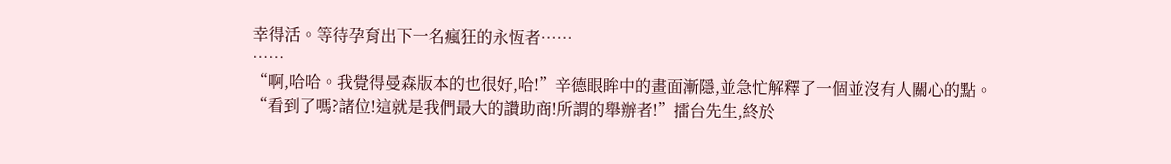幸得活。等待孕育出下一名瘋狂的永恆者……
……
“啊,哈哈。我覺得曼森版本的也很好,哈!”辛德眼眸中的畫面漸隱,並急忙解釋了一個並沒有人關心的點。
“看到了嗎?諸位!這就是我們最大的讚助商!所謂的舉辦者!”擂台先生,終於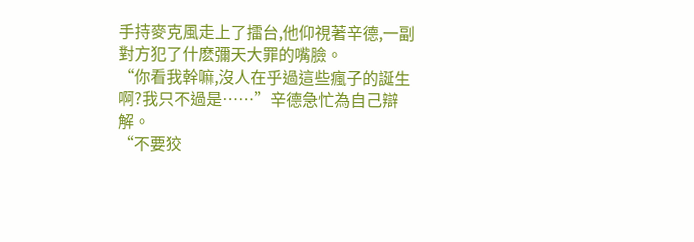手持麥克風走上了擂台,他仰視著辛德,一副對方犯了什麽彌天大罪的嘴臉。
“你看我幹嘛,沒人在乎過這些瘋子的誕生啊?我只不過是……”辛德急忙為自己辯解。
“不要狡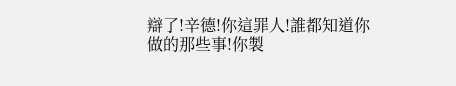辯了!辛德!你這罪人!誰都知道你做的那些事!你製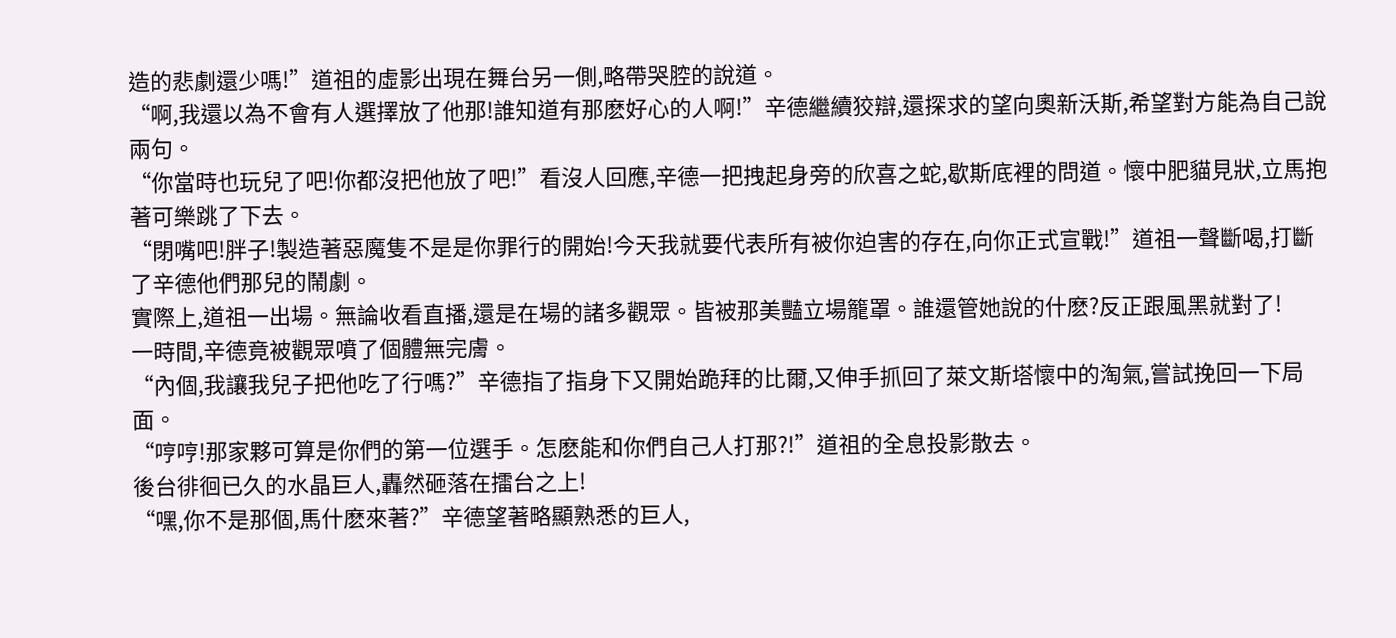造的悲劇還少嗎!”道祖的虛影出現在舞台另一側,略帶哭腔的說道。
“啊,我還以為不會有人選擇放了他那!誰知道有那麽好心的人啊!”辛德繼續狡辯,還探求的望向奧新沃斯,希望對方能為自己說兩句。
“你當時也玩兒了吧!你都沒把他放了吧!”看沒人回應,辛德一把拽起身旁的欣喜之蛇,歇斯底裡的問道。懷中肥貓見狀,立馬抱著可樂跳了下去。
“閉嘴吧!胖子!製造著惡魔隻不是是你罪行的開始!今天我就要代表所有被你迫害的存在,向你正式宣戰!”道祖一聲斷喝,打斷了辛德他們那兒的鬧劇。
實際上,道祖一出場。無論收看直播,還是在場的諸多觀眾。皆被那美豔立場籠罩。誰還管她說的什麽?反正跟風黑就對了!
一時間,辛德竟被觀眾噴了個體無完膚。
“內個,我讓我兒子把他吃了行嗎?”辛德指了指身下又開始跪拜的比爾,又伸手抓回了萊文斯塔懷中的淘氣,嘗試挽回一下局面。
“哼哼!那家夥可算是你們的第一位選手。怎麽能和你們自己人打那?!”道祖的全息投影散去。
後台徘徊已久的水晶巨人,轟然砸落在擂台之上!
“嘿,你不是那個,馬什麽來著?”辛德望著略顯熟悉的巨人,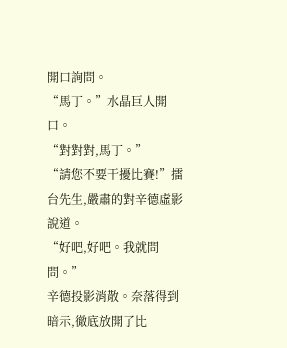開口詢問。
“馬丁。”水晶巨人開口。
“對對對,馬丁。”
“請您不要干擾比賽!”擂台先生,嚴肅的對辛德虛影說道。
“好吧,好吧。我就問問。”
辛德投影消散。奈落得到暗示,徹底放開了比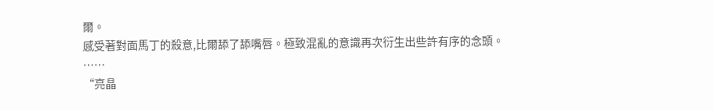爾。
感受著對面馬丁的殺意,比爾舔了舔嘴唇。極致混亂的意識再次衍生出些許有序的念頭。
……
“亮晶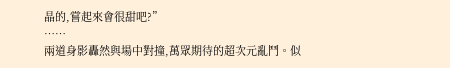晶的,嘗起來會很甜吧?”
……
兩道身影轟然與場中對撞,萬眾期待的超次元亂鬥。似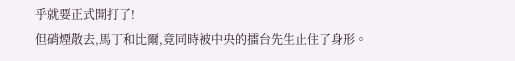乎就要正式開打了!
但硝煙散去,馬丁和比爾,竟同時被中央的擂台先生止住了身形。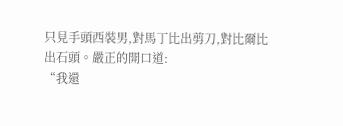只見手頭西裝男,對馬丁比出剪刀,對比爾比出石頭。嚴正的開口道:
“我還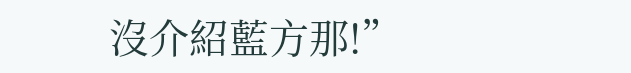沒介紹藍方那!”